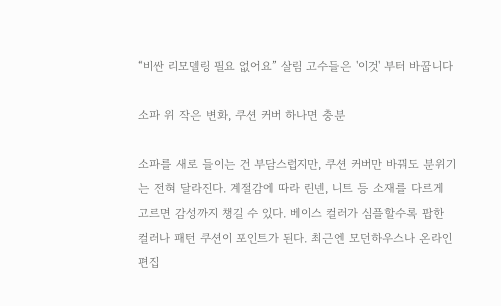“비싼 리모델링 필요 없어요” 살림 고수들은 '이것' 부터 바꿉니다

소파 위 작은 변화, 쿠션 커버 하나면 충분

소파를 새로 들이는 건 부담스럽지만, 쿠션 커버만 바꿔도 분위기는 전혀 달라진다. 계절감에 따라 린넨, 니트 등 소재를 다르게 고르면 감성까지 챙길 수 있다. 베이스 컬러가 심플할수록 팝한 컬러나 패턴 쿠션이 포인트가 된다. 최근엔 모던하우스나 온라인 편집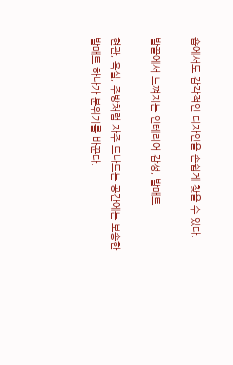숍에서도 감각적인 디자인을 손쉽게 찾을 수 있다.

발끝에서 느껴지는 인테리어 감성, 발매트

현관, 욕실, 주방처럼 자주 드나드는 공간에는 보송한 발매트 하나가 분위기를 바꾼다.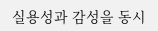실용성과 감성을 동시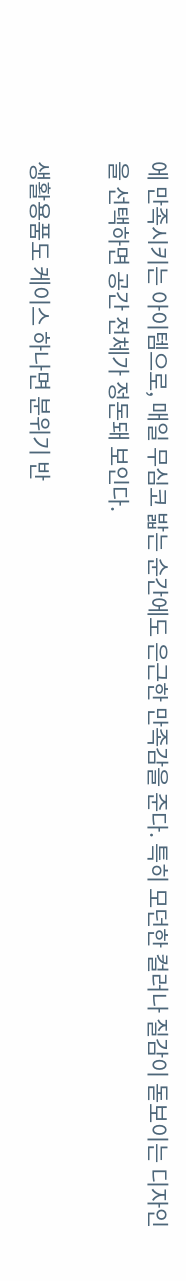에 만족시키는 아이템으로, 매일 무심코 밟는 순간에도 은근한 만족감을 준다. 특히 모던한 컬러나 질감이 돋보이는 디자인을 선택하면 공간 전체가 정돈돼 보인다.

생활용품도 케이스 하나면 분위기 반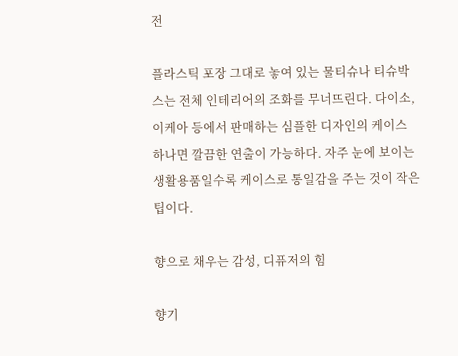전

플라스틱 포장 그대로 놓여 있는 물티슈나 티슈박스는 전체 인테리어의 조화를 무너뜨린다. 다이소, 이케아 등에서 판매하는 심플한 디자인의 케이스 하나면 깔끔한 연출이 가능하다. 자주 눈에 보이는 생활용품일수록 케이스로 통일감을 주는 것이 작은 팁이다.

향으로 채우는 감성, 디퓨저의 힘

향기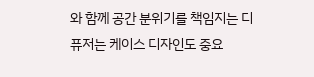와 함께 공간 분위기를 책임지는 디퓨저는 케이스 디자인도 중요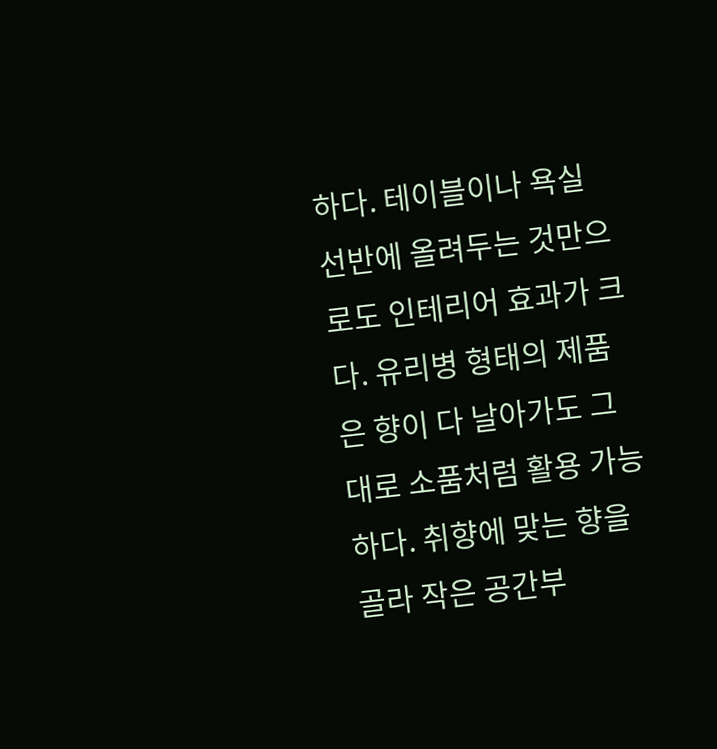하다. 테이블이나 욕실 선반에 올려두는 것만으로도 인테리어 효과가 크다. 유리병 형태의 제품은 향이 다 날아가도 그대로 소품처럼 활용 가능하다. 취향에 맞는 향을 골라 작은 공간부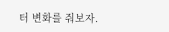터 변화를 줘보자.